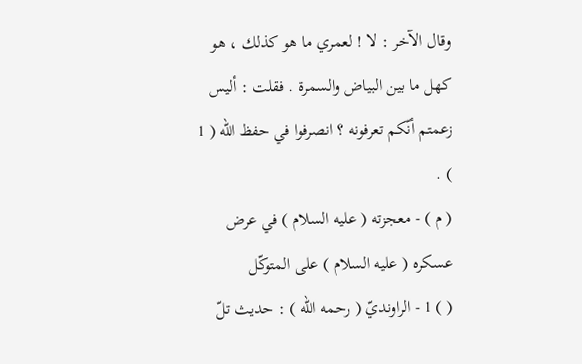وقال الآخر : لا ! لعمري ما هو كذلك ، هو كهل ما بين البياض والسمرة . فقلت : أليس زعمتم أنّكم تعرفونه ؟ انصرفوا في حفظ اللّه ( 1 ) .
( م ) - معجزته ( عليه السلام ) في عرض عسكره ( عليه السلام ) على المتوكّل
( ) 1 - الراونديّ ( رحمه الله ) : حديث تلّ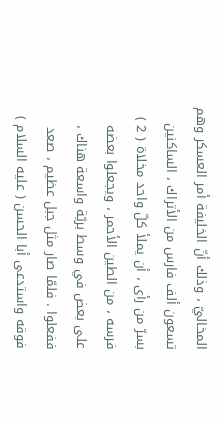المخاليّ ، وذلك أنّ الخليفة أمر العسكر وهم تسعون ألف فارس من الأتراك ، الساكنين بسرّ من رأى ، أن يملأ كلّ واحد مخلاة ( 2 ) فرسه ، من الطين الأحمر ، ويجعلوا بعضه على بعض في وسط بريّة واسعة هناك ، ففعلوا . فلمّا صار مثل جبل عظيم ، صعد فوقه واستدعى أبا الحسن ( عليه السلام )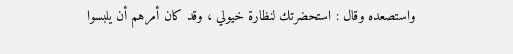واستصعده وقال : استحضرتك لنظارة خيولي ، وقد كان أمرهم أن يلبسوا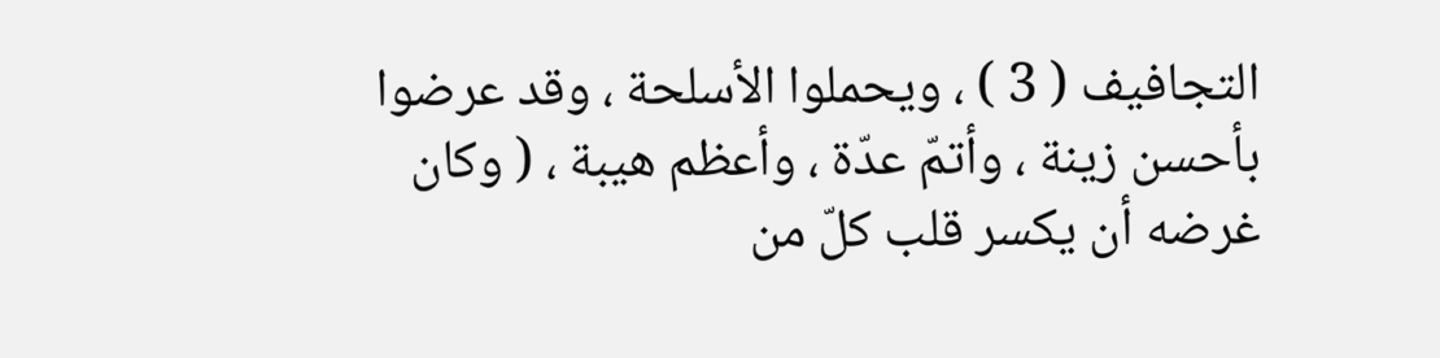التجافيف ( 3 ) ، ويحملوا الأسلحة ، وقد عرضوا بأحسن زينة ، وأتمّ عدّة ، وأعظم هيبة ، ( وكان غرضه أن يكسر قلب كلّ من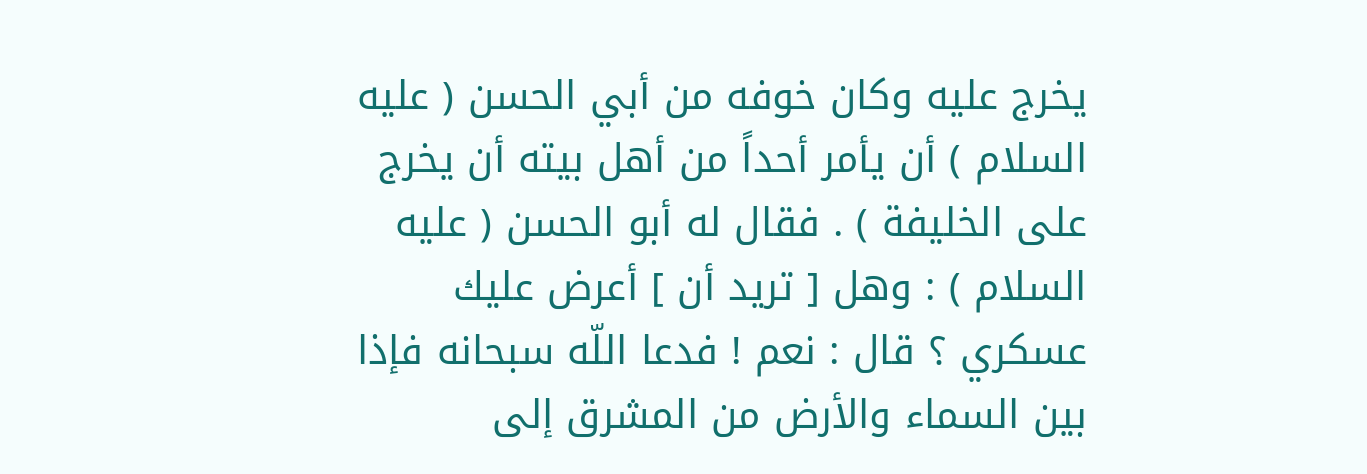يخرج عليه وكان خوفه من أبي الحسن ( عليه السلام ) أن يأمر أحداً من أهل بيته أن يخرج على الخليفة ) . فقال له أبو الحسن ( عليه السلام ) : وهل [ تريد أن ] أعرض عليك عسكري ؟ قال : نعم ! فدعا اللّه سبحانه فإذا بين السماء والأرض من المشرق إلى